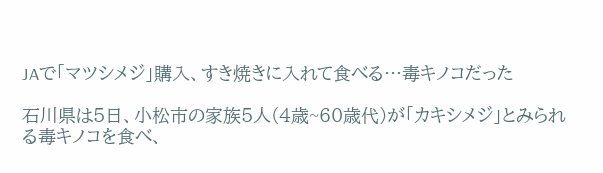JAで「マツシメジ」購入、すき焼きに入れて食べる…毒キノコだった

石川県は5日、小松市の家族5人(4歳~60歳代)が「カキシメジ」とみられる毒キノコを食べ、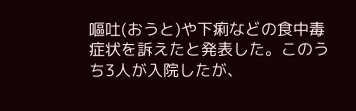嘔吐(おうと)や下痢などの食中毒症状を訴えたと発表した。このうち3人が入院したが、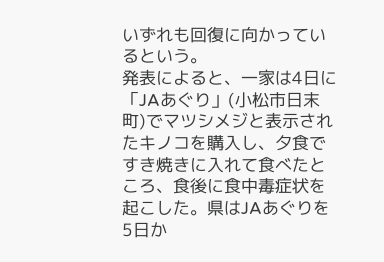いずれも回復に向かっているという。
発表によると、一家は4日に「JAあぐり」(小松市日末町)でマツシメジと表示されたキノコを購入し、夕食ですき焼きに入れて食べたところ、食後に食中毒症状を起こした。県はJAあぐりを5日か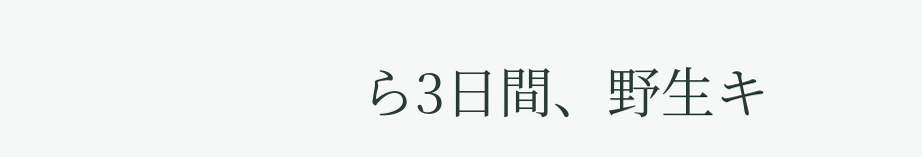ら3日間、野生キ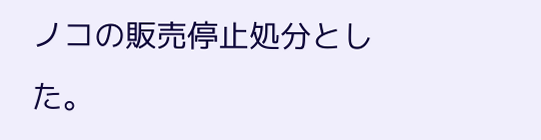ノコの販売停止処分とした。